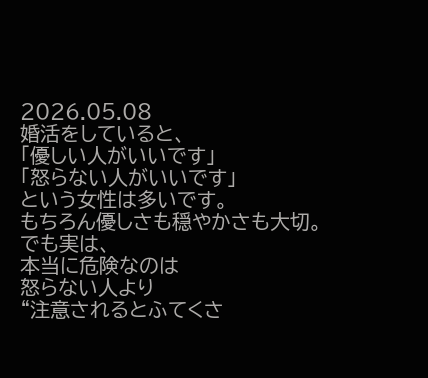2026.05.08
婚活をしていると、
「優しい人がいいです」
「怒らない人がいいです」
という女性は多いです。
もちろん優しさも穏やかさも大切。
でも実は、
本当に危険なのは
怒らない人より
“注意されるとふてくさ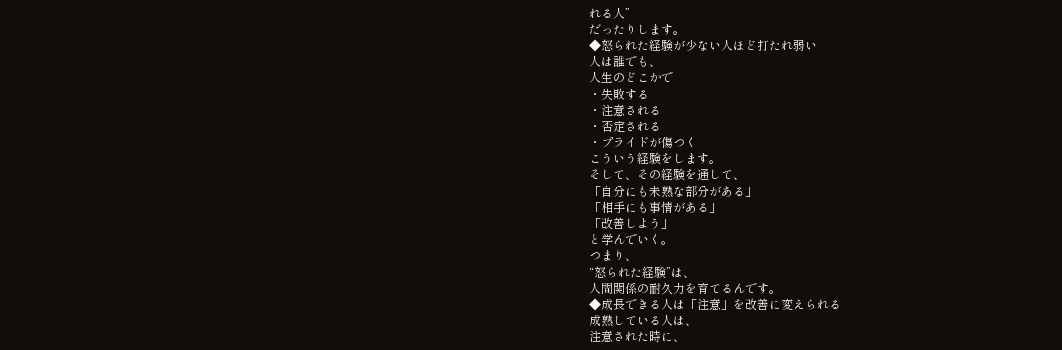れる人”
だったりします。
◆怒られた経験が少ない人ほど打たれ弱い
人は誰でも、
人生のどこかで
・失敗する
・注意される
・否定される
・プライドが傷つく
こういう経験をします。
そして、その経験を通して、
「自分にも未熟な部分がある」
「相手にも事情がある」
「改善しよう」
と学んでいく。
つまり、
“怒られた経験”は、
人間関係の耐久力を育てるんです。
◆成長できる人は「注意」を改善に変えられる
成熟している人は、
注意された時に、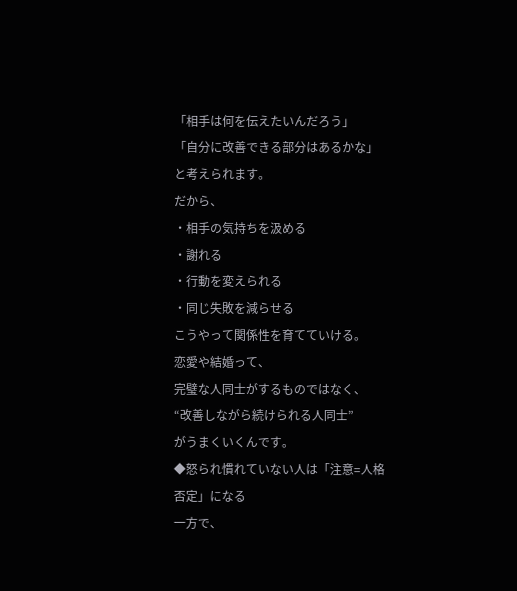「相手は何を伝えたいんだろう」
「自分に改善できる部分はあるかな」
と考えられます。
だから、
・相手の気持ちを汲める
・謝れる
・行動を変えられる
・同じ失敗を減らせる
こうやって関係性を育てていける。
恋愛や結婚って、
完璧な人同士がするものではなく、
“改善しながら続けられる人同士”
がうまくいくんです。
◆怒られ慣れていない人は「注意=人格否定」になる
一方で、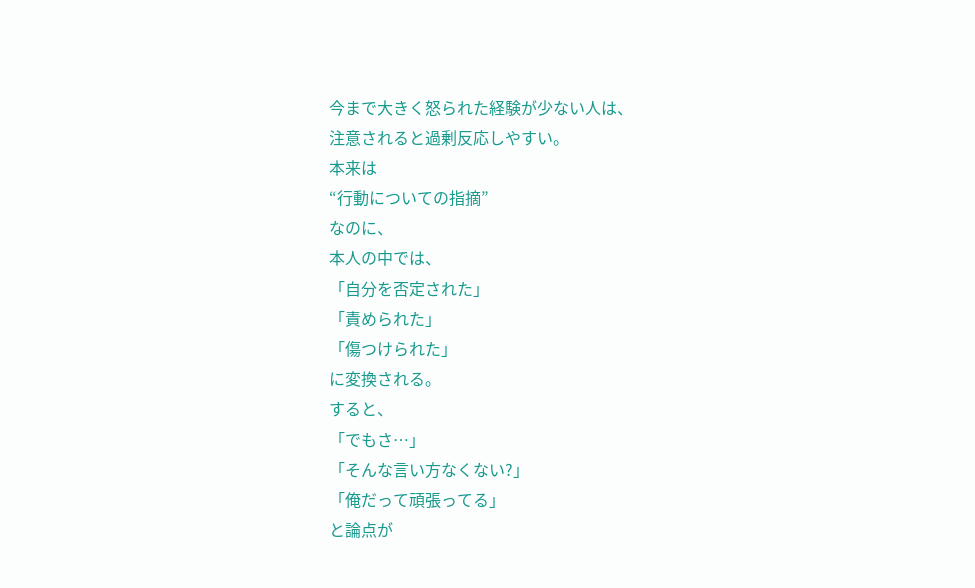今まで大きく怒られた経験が少ない人は、
注意されると過剰反応しやすい。
本来は
“行動についての指摘”
なのに、
本人の中では、
「自分を否定された」
「責められた」
「傷つけられた」
に変換される。
すると、
「でもさ…」
「そんな言い方なくない?」
「俺だって頑張ってる」
と論点が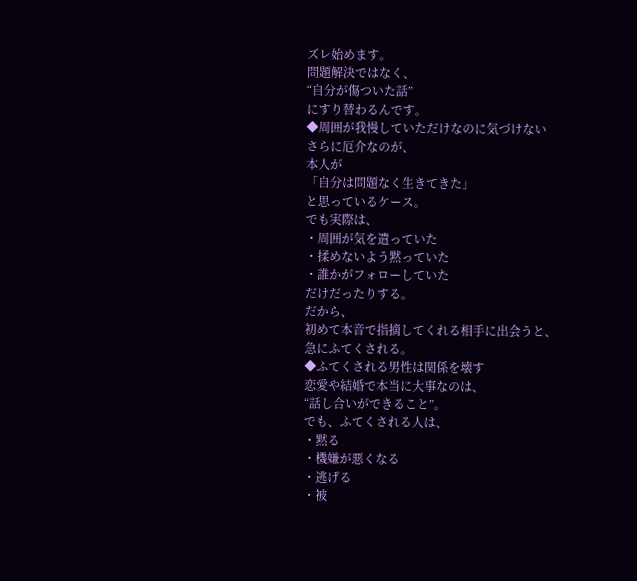ズレ始めます。
問題解決ではなく、
“自分が傷ついた話”
にすり替わるんです。
◆周囲が我慢していただけなのに気づけない
さらに厄介なのが、
本人が
「自分は問題なく生きてきた」
と思っているケース。
でも実際は、
・周囲が気を遣っていた
・揉めないよう黙っていた
・誰かがフォローしていた
だけだったりする。
だから、
初めて本音で指摘してくれる相手に出会うと、
急にふてくされる。
◆ふてくされる男性は関係を壊す
恋愛や結婚で本当に大事なのは、
“話し合いができること”。
でも、ふてくされる人は、
・黙る
・機嫌が悪くなる
・逃げる
・被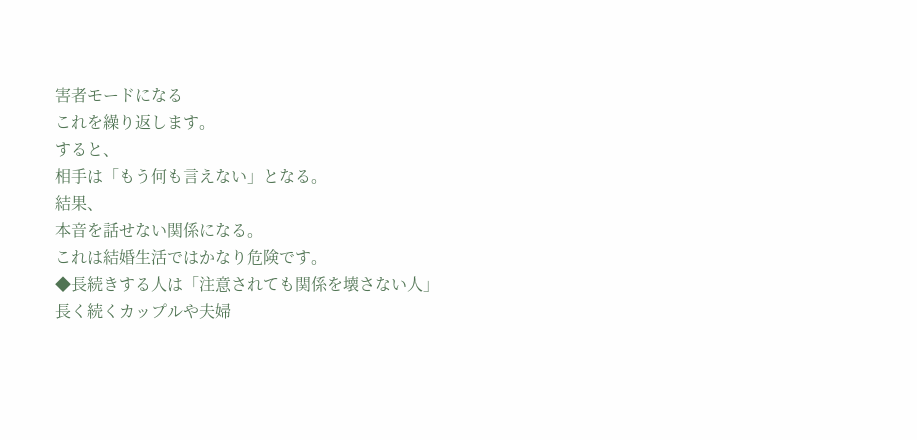害者モードになる
これを繰り返します。
すると、
相手は「もう何も言えない」となる。
結果、
本音を話せない関係になる。
これは結婚生活ではかなり危険です。
◆長続きする人は「注意されても関係を壊さない人」
長く続くカップルや夫婦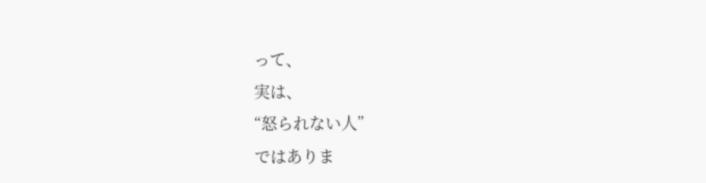って、
実は、
“怒られない人”
ではありま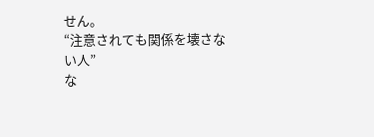せん。
“注意されても関係を壊さない人”
な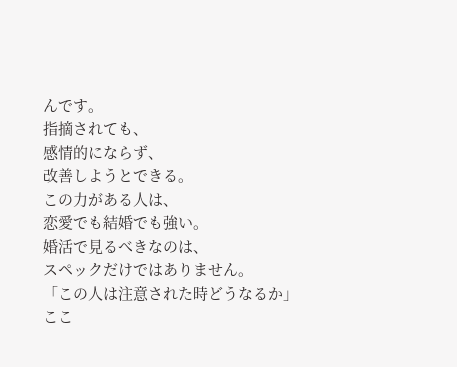んです。
指摘されても、
感情的にならず、
改善しようとできる。
この力がある人は、
恋愛でも結婚でも強い。
婚活で見るべきなのは、
スペックだけではありません。
「この人は注意された時どうなるか」
ここ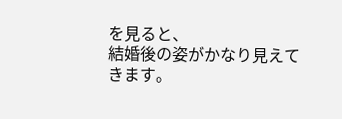を見ると、
結婚後の姿がかなり見えてきます。